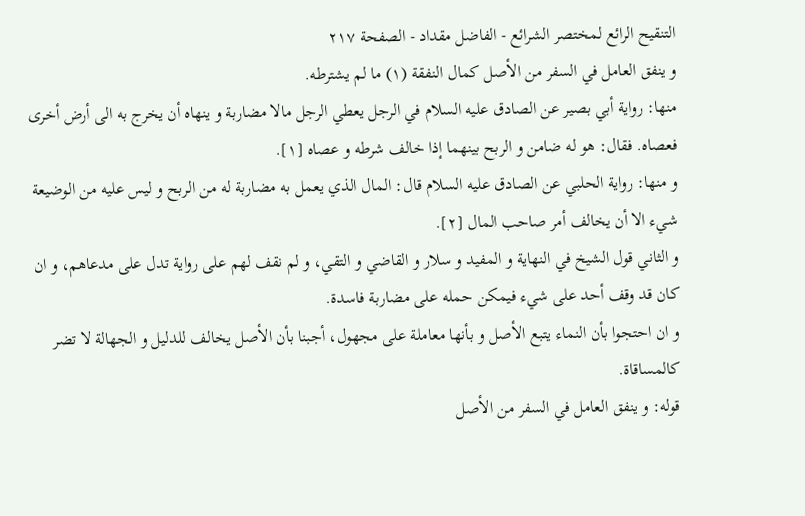التنقيح الرائع لمختصر الشرائع - الفاضل مقداد - الصفحة ٢١٧
و ينفق العامل في السفر من الأصل كمال النفقة (١) ما لم يشترطه.
منها: رواية أبي بصير عن الصادق عليه السلام في الرجل يعطي الرجل مالا مضاربة و ينهاه أن يخرج به الى أرض أخرى فعصاه. فقال: هو له ضامن و الربح بينهما إذا خالف شرطه و عصاه [١].
و منها: رواية الحلبي عن الصادق عليه السلام قال: المال الذي يعمل به مضاربة له من الربح و ليس عليه من الوضيعة شيء الا أن يخالف أمر صاحب المال [٢].
و الثاني قول الشيخ في النهاية و المفيد و سلار و القاضي و التقي، و لم نقف لهم على رواية تدل على مدعاهم، و ان كان قد وقف أحد على شيء فيمكن حمله على مضاربة فاسدة.
و ان احتجوا بأن النماء يتبع الأصل و بأنها معاملة على مجهول، أجبنا بأن الأصل يخالف للدليل و الجهالة لا تضر كالمساقاة.
قوله: و ينفق العامل في السفر من الأصل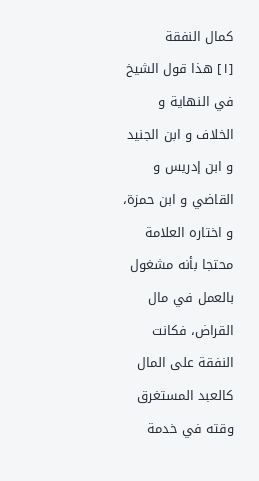كمال النفقة
[١] هذا قول الشيخ في النهاية و الخلاف و ابن الجنيد و ابن إدريس و القاضي و ابن حمزة، و اختاره العلامة محتجا بأنه مشغول بالعمل في مال القراض، فكانت النفقة على المال كالعبد المستغرق وقته في خدمة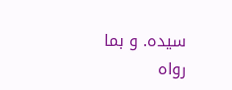سيده. و بما رواه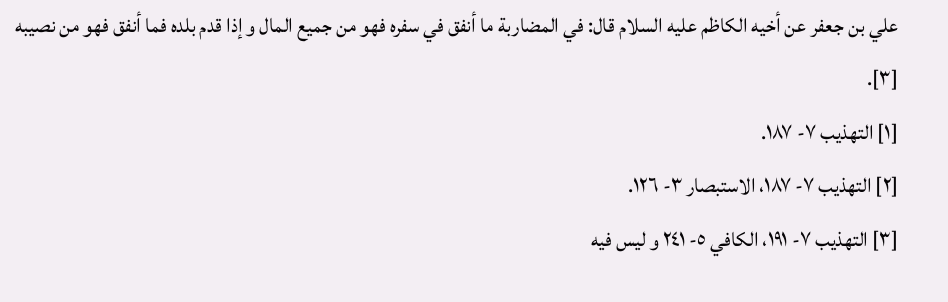علي بن جعفر عن أخيه الكاظم عليه السلام قال: في المضاربة ما أنفق في سفره فهو من جميع المال و إذا قدم بلده فما أنفق فهو من نصيبه [٣].
[١] التهذيب ٧- ١٨٧.
[٢] التهذيب ٧- ١٨٧، الاستبصار ٣- ١٢٦.
[٣] التهذيب ٧- ١٩١، الكافي ٥- ٢٤١ و ليس فيه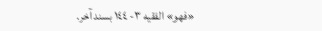«فهو» الفقيه ٣- ١٤٤ بسند آخر.